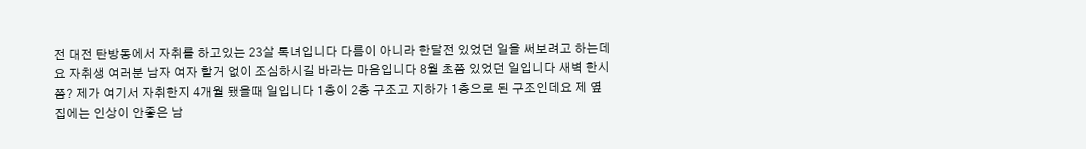전 대전 탄방동에서 자취를 하고있는 23살 톡녀입니다 다름이 아니라 한달전 있었던 일을 써보려고 하는데요 자취생 여러분 남자 여자 할거 없이 조심하시길 바라는 마음입니다 8월 초쯤 있었던 일입니다 새벽 한시쯤? 제가 여기서 자취한지 4개월 됐을때 일입니다 1층이 2층 구조고 지하가 1층으로 된 구조인데요 제 옆집에는 인상이 안좋은 남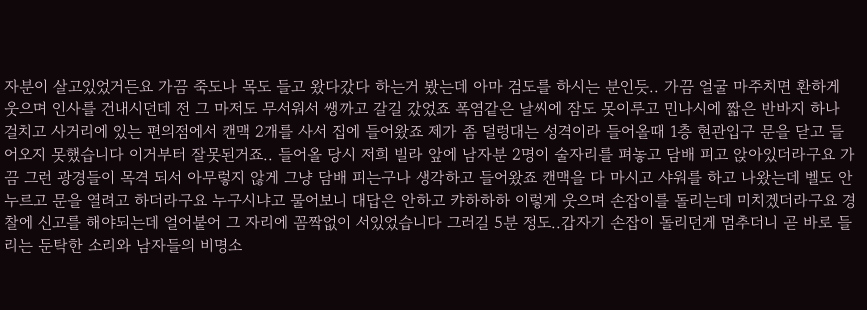자분이 살고있었거든요 가끔 죽도나 목도 들고 왔다갔다 하는거 봤는데 아마 검도를 하시는 분인듯.. 가끔 얼굴 마주치면 환하게 웃으며 인사를 건내시던데 전 그 마저도 무서워서 쌩까고 갈길 갔었죠 폭염같은 날씨에 잠도 못이루고 민나시에 짧은 반바지 하나 걸치고 사거리에 있는 편의점에서 캔맥 2개를 사서 집에 들어왔죠 제가 좀 덜렁대는 성격이라 들어올때 1층 현관입구 문을 닫고 들어오지 못했습니다 이거부터 잘못된거죠.. 들어올 당시 저희 빌라 앞에 남자분 2명이 술자리를 펴놓고 담배 피고 앉아있더라구요 가끔 그런 광경들이 목격 되서 아무렇지 않게 그냥 담배 피는구나 생각하고 들어왔죠 캔맥을 다 마시고 샤워를 하고 나왔는데 벨도 안 누르고 문을 열려고 하더라구요 누구시냐고 물어보니 대답은 안하고 캬하하하 이렇게 웃으며 손잡이를 돌리는데 미치겠더라구요 경찰에 신고를 해야되는데 얼어붙어 그 자리에 꼼짝없이 서있었습니다 그러길 5분 정도..갑자기 손잡이 돌리던게 멈추더니 곧 바로 들리는 둔탁한 소리와 남자들의 비명소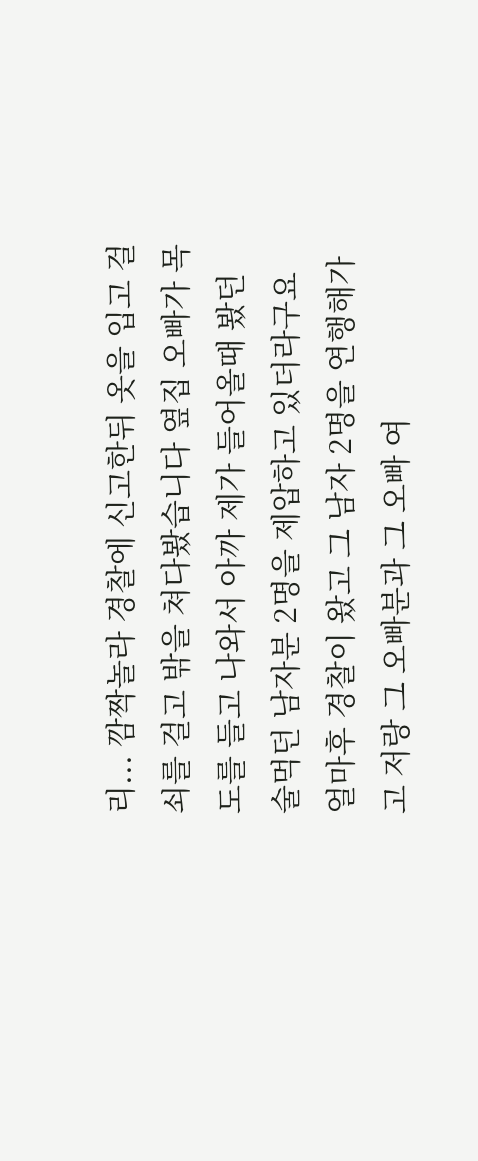리... 깜짝놀라 경찰에 신고한뒤 옷을 입고 걸쇠를 걸고 밖을 쳐다봤습니다 옆집 오빠가 목도를 들고 나와서 아까 제가 들어올때 봤던 술먹던 남자분 2명을 제압하고 있더라구요 얼마후 경찰이 왔고 그 남자 2명을 연행해가고 저랑 그 오빠분과 그 오빠 여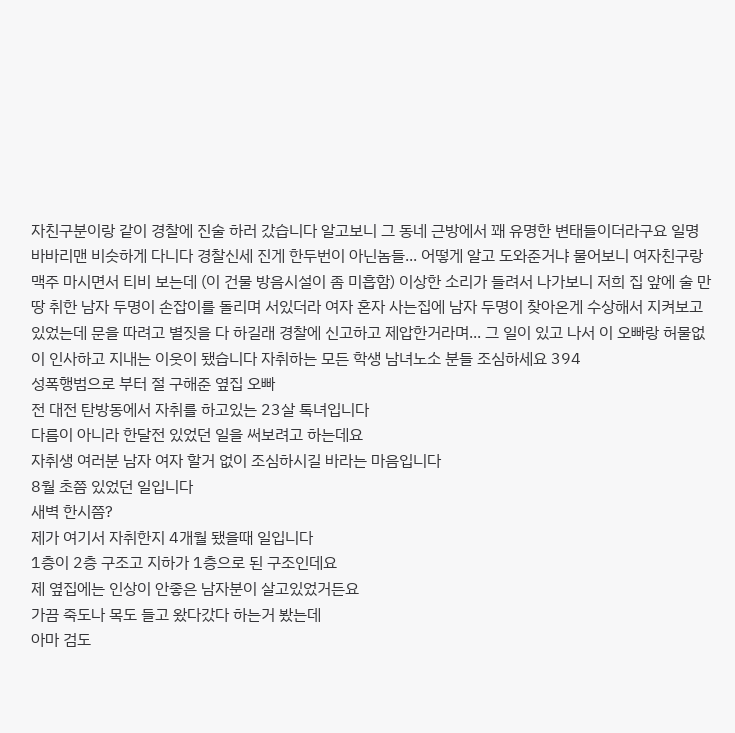자친구분이랑 같이 경찰에 진술 하러 갔습니다 알고보니 그 동네 근방에서 꽤 유명한 변태들이더라구요 일명 바바리맨 비슷하게 다니다 경찰신세 진게 한두번이 아닌놈들... 어떻게 알고 도와준거냐 물어보니 여자친구랑 맥주 마시면서 티비 보는데 (이 건물 방음시설이 좀 미흡함) 이상한 소리가 들려서 나가보니 저희 집 앞에 술 만땅 취한 남자 두명이 손잡이를 돌리며 서있더라 여자 혼자 사는집에 남자 두명이 찾아온게 수상해서 지켜보고 있었는데 문을 따려고 별짓을 다 하길래 경찰에 신고하고 제압한거라며... 그 일이 있고 나서 이 오빠랑 허물없이 인사하고 지내는 이웃이 됐습니다 자취하는 모든 학생 남녀노소 분들 조심하세요 394
성폭행범으로 부터 절 구해준 옆집 오빠
전 대전 탄방동에서 자취를 하고있는 23살 톡녀입니다
다름이 아니라 한달전 있었던 일을 써보려고 하는데요
자취생 여러분 남자 여자 할거 없이 조심하시길 바라는 마음입니다
8월 초쯤 있었던 일입니다
새벽 한시쯤?
제가 여기서 자취한지 4개월 됐을때 일입니다
1층이 2층 구조고 지하가 1층으로 된 구조인데요
제 옆집에는 인상이 안좋은 남자분이 살고있었거든요
가끔 죽도나 목도 들고 왔다갔다 하는거 봤는데
아마 검도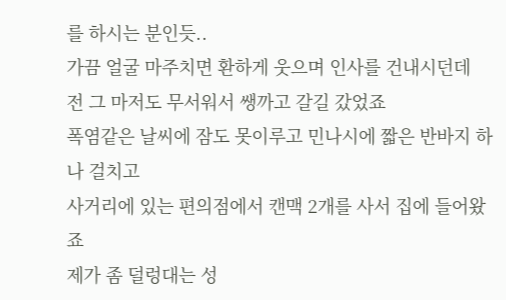를 하시는 분인듯..
가끔 얼굴 마주치면 환하게 웃으며 인사를 건내시던데
전 그 마저도 무서워서 쌩까고 갈길 갔었죠
폭염같은 날씨에 잠도 못이루고 민나시에 짧은 반바지 하나 걸치고
사거리에 있는 편의점에서 캔맥 2개를 사서 집에 들어왔죠
제가 좀 덜렁대는 성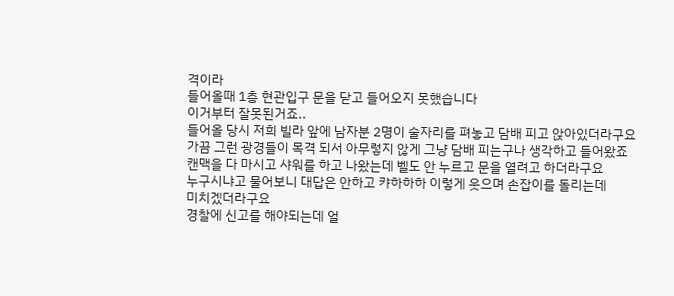격이라
들어올때 1층 현관입구 문을 닫고 들어오지 못했습니다
이거부터 잘못된거죠..
들어올 당시 저희 빌라 앞에 남자분 2명이 술자리를 펴놓고 담배 피고 앉아있더라구요
가끔 그런 광경들이 목격 되서 아무렇지 않게 그냥 담배 피는구나 생각하고 들어왔죠
캔맥을 다 마시고 샤워를 하고 나왔는데 벨도 안 누르고 문을 열려고 하더라구요
누구시냐고 물어보니 대답은 안하고 캬하하하 이렇게 웃으며 손잡이를 돌리는데
미치겠더라구요
경찰에 신고를 해야되는데 얼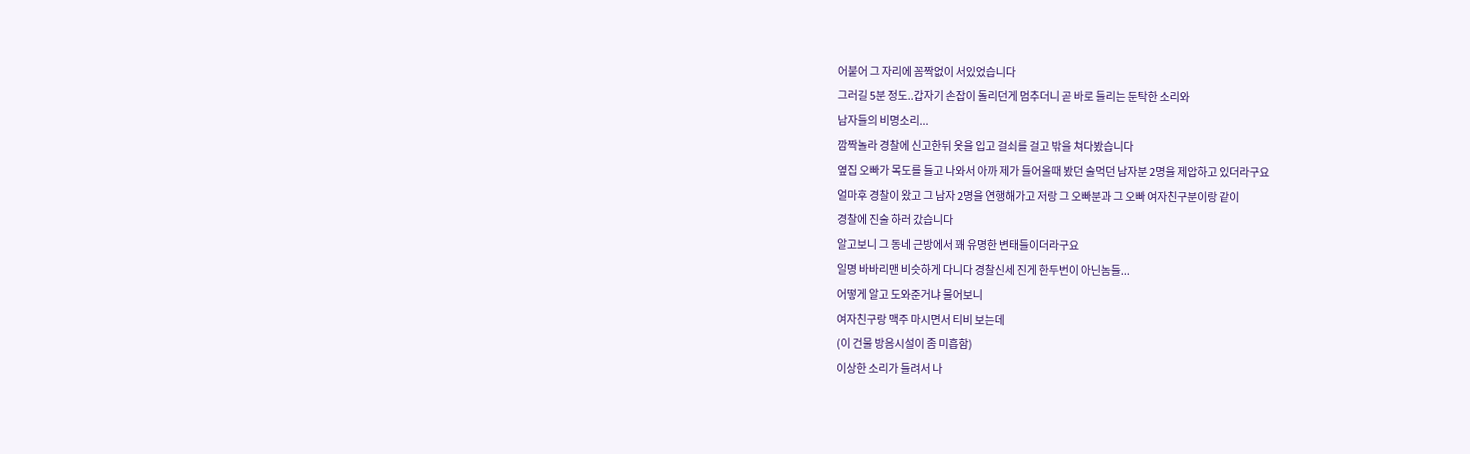어붙어 그 자리에 꼼짝없이 서있었습니다
그러길 5분 정도..갑자기 손잡이 돌리던게 멈추더니 곧 바로 들리는 둔탁한 소리와
남자들의 비명소리...
깜짝놀라 경찰에 신고한뒤 옷을 입고 걸쇠를 걸고 밖을 쳐다봤습니다
옆집 오빠가 목도를 들고 나와서 아까 제가 들어올때 봤던 술먹던 남자분 2명을 제압하고 있더라구요
얼마후 경찰이 왔고 그 남자 2명을 연행해가고 저랑 그 오빠분과 그 오빠 여자친구분이랑 같이
경찰에 진술 하러 갔습니다
알고보니 그 동네 근방에서 꽤 유명한 변태들이더라구요
일명 바바리맨 비슷하게 다니다 경찰신세 진게 한두번이 아닌놈들...
어떻게 알고 도와준거냐 물어보니
여자친구랑 맥주 마시면서 티비 보는데
(이 건물 방음시설이 좀 미흡함)
이상한 소리가 들려서 나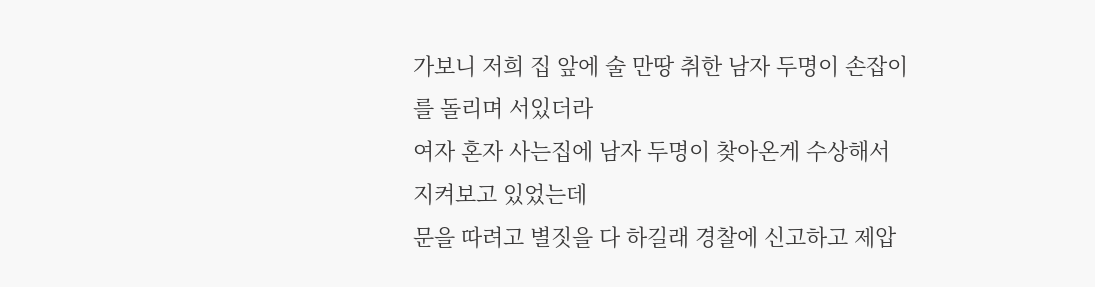가보니 저희 집 앞에 술 만땅 취한 남자 두명이 손잡이를 돌리며 서있더라
여자 혼자 사는집에 남자 두명이 찾아온게 수상해서 지켜보고 있었는데
문을 따려고 별짓을 다 하길래 경찰에 신고하고 제압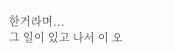한거라며...
그 일이 있고 나서 이 오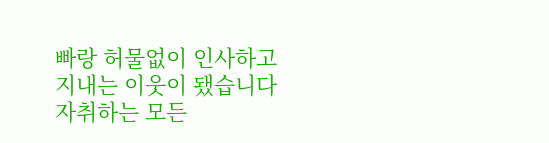빠랑 허물없이 인사하고 지내는 이웃이 됐습니다
자취하는 모든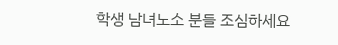학생 남녀노소 분들 조심하세요